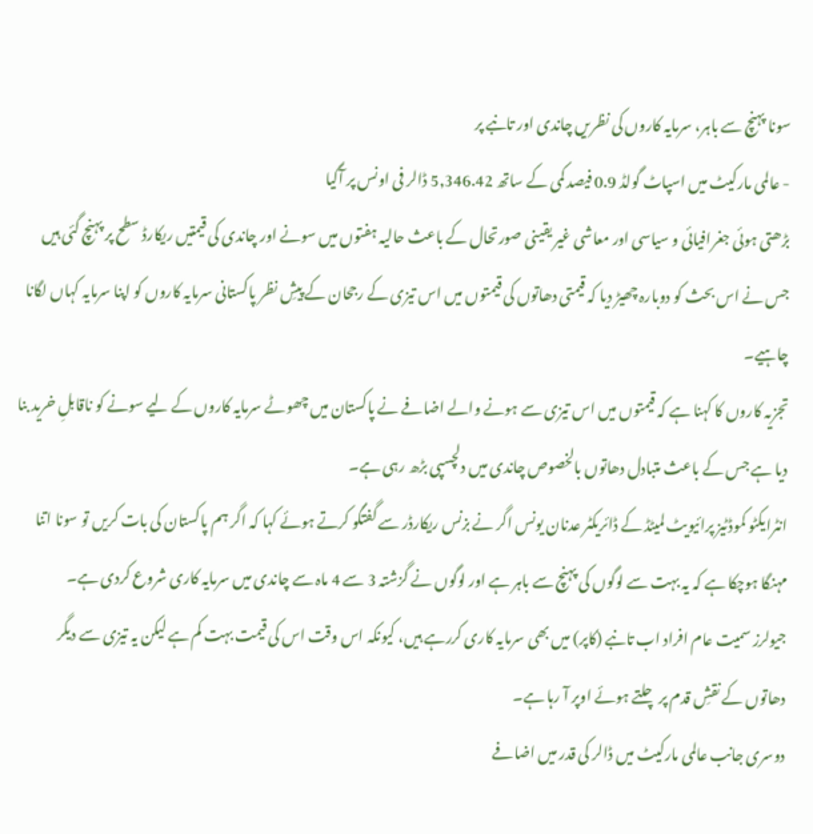سونا پہنچ سے باہر، سرمایہ کاروں کی نظریں چاندی اور تانبے پر
- عالمی مارکیٹ میں اسپاٹ گولڈ 0.9 فیصد کمی کے ساتھ 5,346.42 ڈالر فی اونس پر آگیا
بڑھتی ہوئی جغرافیائی و سیاسی اور معاشی غیر یقینی صورتحال کے باعث حالیہ ہفتوں میں سونے اور چاندی کی قیمتیں ریکارڈ سطح پر پہنچ گئی ہیں جس نے اس بحث کو دوبارہ چھیڑ دیا کہ قیمتی دھاتوں کی قیمتوں میں اس تیزی کے رجحان کے پیشِ نظر پاکستانی سرمایہ کاروں کو اپنا سرمایہ کہاں لگانا چاہیے۔
تجزیہ کاروں کا کہنا ہے کہ قیمتوں میں اس تیزی سے ہونے والے اضافے نے پاکستان میں چھوٹے سرمایہ کاروں کے لیے سونے کو ناقابلِ خرید بنا دیا ہے جس کے باعث متبادل دھاتوں بالخصوص چاندی میں دلچسپی بڑھ رہی ہے۔
انٹرایکٹو کموڈٹیز پرائیویٹ لمیٹڈ کے ڈائریکٹر عدنان یونس اگر نے بزنس ریکارڈر سے گفتگو کرتے ہوئے کہا کہ اگر ہم پاکستان کی بات کریں تو سونا اتنا مہنگا ہوچکا ہے کہ یہ بہت سے لوگوں کی پہنچ سے باہر ہے اور لوگوں نے گزشتہ 3 سے 4 ماہ سے چاندی میں سرمایہ کاری شروع کردی ہے۔
جیولرز سمیت عام افراد اب تانبے (کاپر) میں بھی سرمایہ کاری کررہے ہیں، کیونکہ اس وقت اس کی قیمت بہت کم ہے لیکن یہ تیزی سے دیگر دھاتوں کے نقشِ قدم پر چلتے ہوئے اوپر آ رہا ہے۔
دوسری جانب عالمی مارکیٹ میں ڈالر کی قدر میں اضافے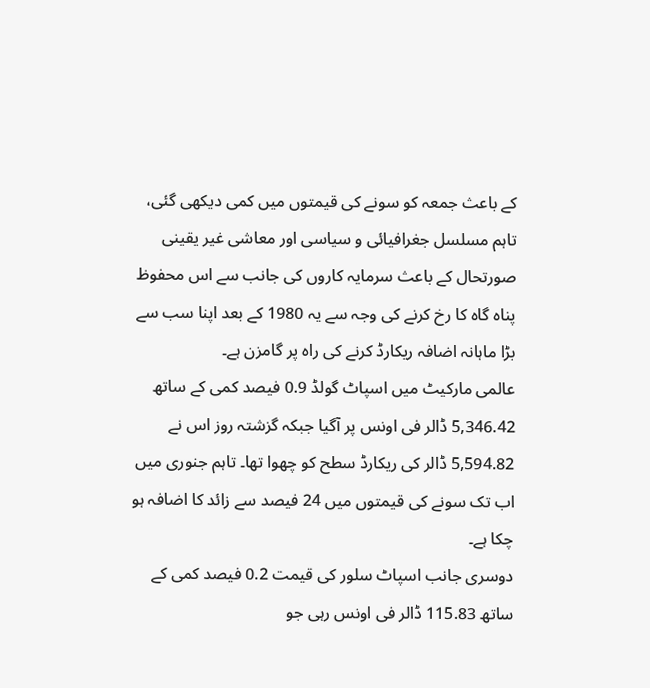کے باعث جمعہ کو سونے کی قیمتوں میں کمی دیکھی گئی، تاہم مسلسل جغرافیائی و سیاسی اور معاشی غیر یقینی صورتحال کے باعث سرمایہ کاروں کی جانب سے اس محفوظ پناہ گاہ کا رخ کرنے کی وجہ سے یہ 1980 کے بعد اپنا سب سے بڑا ماہانہ اضافہ ریکارڈ کرنے کی راہ پر گامزن ہے۔
عالمی مارکیٹ میں اسپاٹ گولڈ 0.9 فیصد کمی کے ساتھ 5,346.42 ڈالر فی اونس پر آگیا جبکہ گزشتہ روز اس نے 5,594.82 ڈالر کی ریکارڈ سطح کو چھوا تھا۔ تاہم جنوری میں اب تک سونے کی قیمتوں میں 24 فیصد سے زائد کا اضافہ ہو چکا ہے۔
دوسری جانب اسپاٹ سلور کی قیمت 0.2 فیصد کمی کے ساتھ 115.83 ڈالر فی اونس رہی جو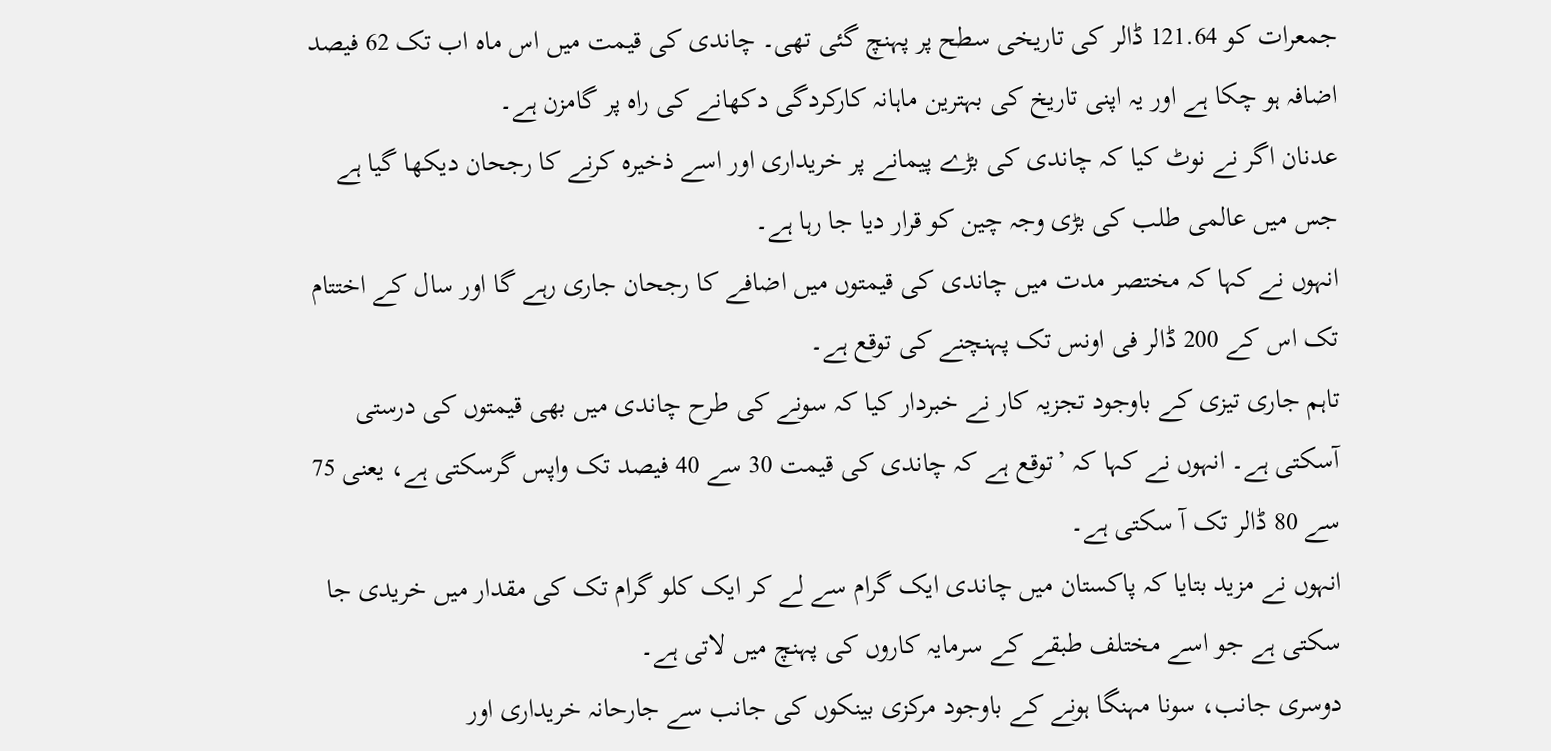جمعرات کو 121.64 ڈالر کی تاریخی سطح پر پہنچ گئی تھی۔ چاندی کی قیمت میں اس ماہ اب تک 62 فیصد اضافہ ہو چکا ہے اور یہ اپنی تاریخ کی بہترین ماہانہ کارکردگی دکھانے کی راہ پر گامزن ہے۔
عدنان اگر نے نوٹ کیا کہ چاندی کی بڑے پیمانے پر خریداری اور اسے ذخیرہ کرنے کا رجحان دیکھا گیا ہے جس میں عالمی طلب کی بڑی وجہ چین کو قرار دیا جا رہا ہے۔
انہوں نے کہا کہ مختصر مدت میں چاندی کی قیمتوں میں اضافے کا رجحان جاری رہے گا اور سال کے اختتام تک اس کے 200 ڈالر فی اونس تک پہنچنے کی توقع ہے۔
تاہم جاری تیزی کے باوجود تجزیہ کار نے خبردار کیا کہ سونے کی طرح چاندی میں بھی قیمتوں کی درستی آسکتی ہے۔ انہوں نے کہا کہ ’توقع ہے کہ چاندی کی قیمت 30 سے 40 فیصد تک واپس گرسکتی ہے، یعنی 75 سے 80 ڈالر تک آ سکتی ہے۔
انہوں نے مزید بتایا کہ پاکستان میں چاندی ایک گرام سے لے کر ایک کلو گرام تک کی مقدار میں خریدی جا سکتی ہے جو اسے مختلف طبقے کے سرمایہ کاروں کی پہنچ میں لاتی ہے۔
دوسری جانب، سونا مہنگا ہونے کے باوجود مرکزی بینکوں کی جانب سے جارحانہ خریداری اور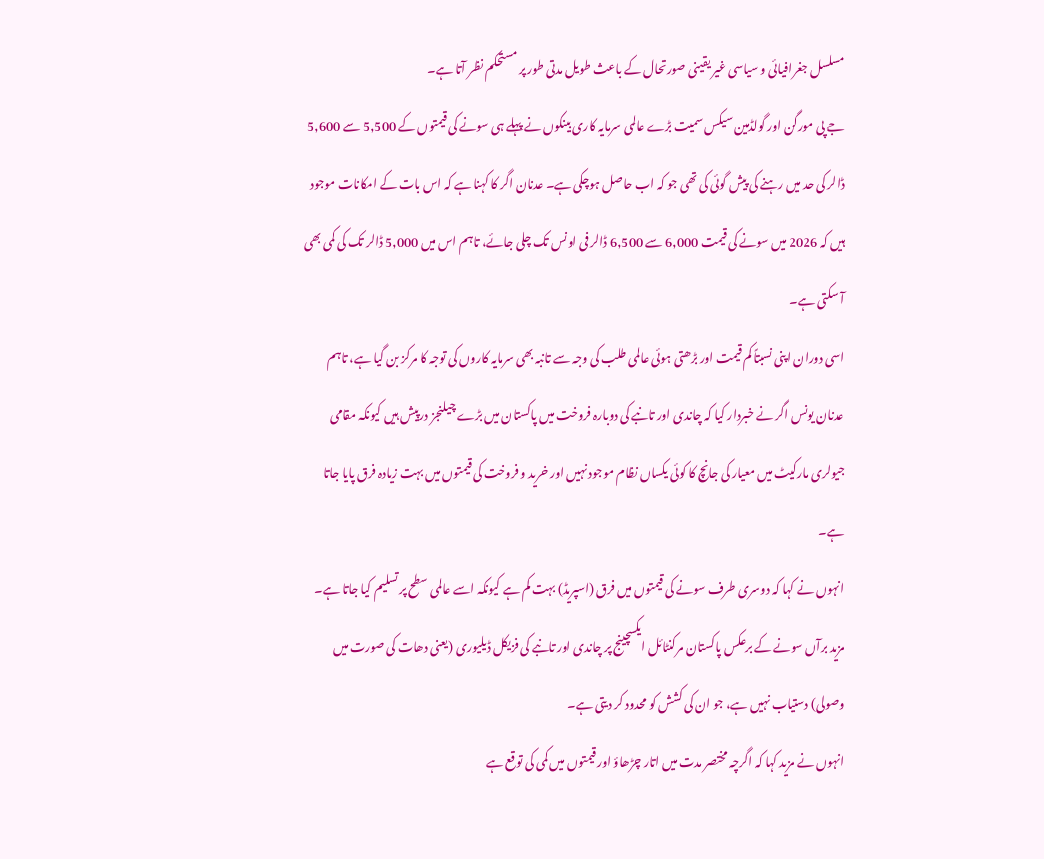مسلسل جغرافیائی و سیاسی غیر یقینی صورتحال کے باعث طویل مدتی طور پر مستحکم نظر آتا ہے۔
جے پی مورگن اور گولڈمین سیکس سمیت بڑے عالمی سرمایہ کاری بینکوں نے پہلے ہی سونے کی قیمتوں کے 5,500 سے 5,600 ڈالر کی حد میں رہنے کی پیش گوئی کی تھی جو کہ اب حاصل ہوچکی ہے۔ عدنان اگر کا کہنا ہے کہ اس بات کے امکانات موجود ہیں کہ 2026 میں سونے کی قیمت 6,000 سے 6,500 ڈالر فی اونس تک چلی جائے، تاہم اس میں 5,000 ڈالر تک کی کمی بھی آ سکتی ہے۔
اسی دوران اپنی نسبتاً کم قیمت اور بڑھتی ہوئی عالمی طلب کی وجہ سے تانبہ بھی سرمایہ کاروں کی توجہ کا مرکز بن گیا ہے، تاہم عدنان یونس اگر نے خبردار کیا کہ چاندی اور تانبے کی دوبارہ فروخت میں پاکستان میں بڑے چیلنجز درپیش ہیں کیونکہ مقامی جیولری مارکیٹ میں معیار کی جانچ کا کوئی یکساں نظام موجود نہیں اور خرید و فروخت کی قیمتوں میں بہت زیادہ فرق پایا جاتا ہے۔
انہوں نے کہا کہ دوسری طرف سونے کی قیمتوں میں فرق (اسپریڈ) بہت کم ہے کیونکہ اسے عالمی سطح پر تسلیم کیا جاتا ہے۔
مزید برآں سونے کے برعکس پاکستان مرکنٹائل ایکسچینج پر چاندی اور تانبے کی فزیکل ڈیلیوری (یعنی دھات کی صورت میں وصولی) دستیاب نہیں ہے، جو ان کی کشش کو محدود کر دیتی ہے۔
انہوں نے مزید کہا کہ اگرچہ مختصر مدت میں اتار چڑھاؤ اور قیمتوں میں کمی کی توقع ہے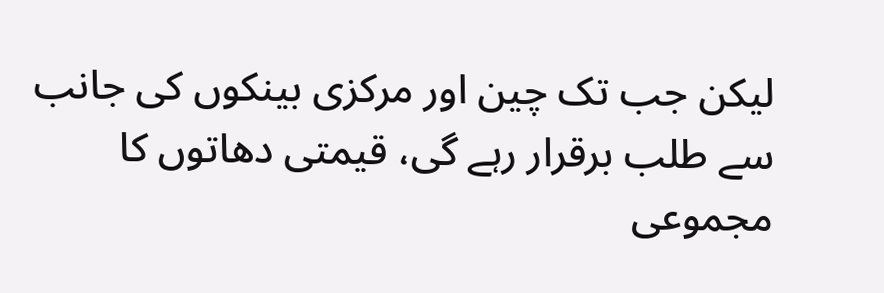لیکن جب تک چین اور مرکزی بینکوں کی جانب سے طلب برقرار رہے گی، قیمتی دھاتوں کا مجموعی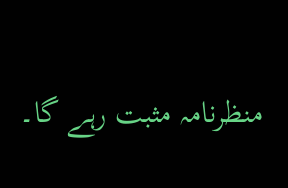منظرنامہ مثبت رہے گا۔